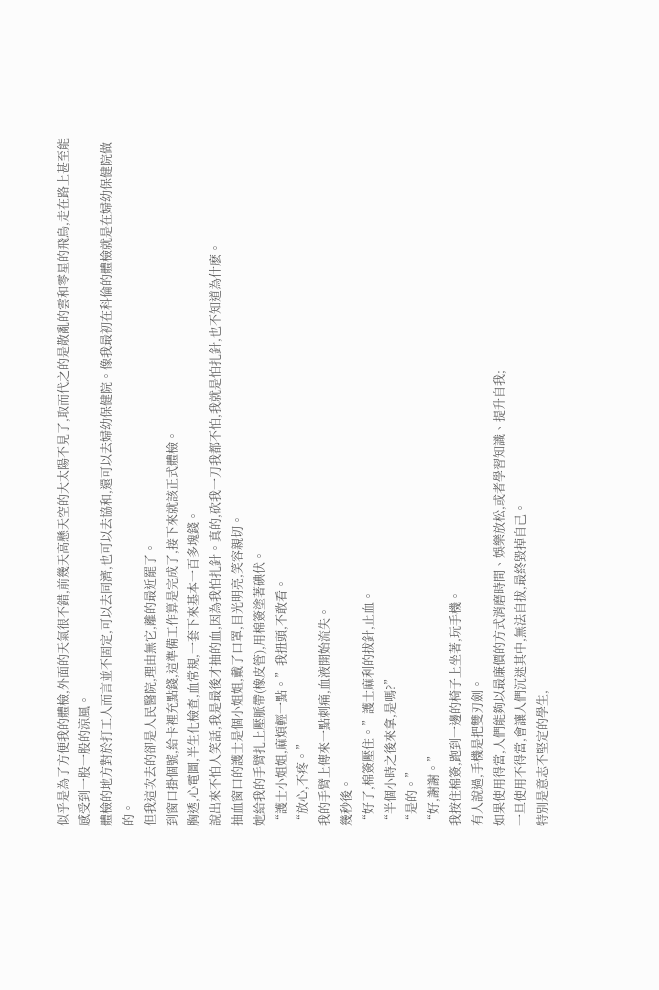似乎是為了方便我的體檢,外面的天氣很不錯,前幾天高懸天空的大太陽不見了,取而代之的是散亂的雲和零星的飛鳥,走在路上甚至能感受到一股一股的涼風。
體檢的地方對於打工人而言並不固定,可以去同濟,也可以去協和,還可以去婦幼保健院。像我最初在科倫的體檢就是在婦幼保健院做的。
但我這次去的卻是人民醫院,理由無它,離的最近罷了。
到窗口掛個號,給卡裡充點錢,這準備工作算是完成了,接下來就該正式體檢。
胸透,心電圖,半生化檢查,血常規,一套下來基本一百多塊錢。
說出來不怕人笑話,我是最後才抽的血,因為我怕扎針。真的,砍我一刀我都不怕,我就是怕扎針,也不知道為什麽。
抽血窗口的護士是個小姐姐,戴了口罩,目光明亮,笑容親切。
她給我的手臂扎上壓脈帶(橡皮管),用棉簽塗著碘伏。
“護士小姐姐,麻煩輕一點。”我扭頭,不敢看。
“放心,不疼。”
我的手臂上傳來一點刺痛,血液開始流失。
幾秒後。
“好了,棉簽壓住。”護士麻利的拔針,止血。
“半個小時之後來拿,是嗎?”
“是的。”
“好,謝謝。”
我按住棉簽,跑到一邊的椅子上坐著,玩手機。
有人說過,手機是把雙刃劍。
如果使用得當,人們能夠以最廉價的方式消磨時間、娛樂放松,或者學習知識、提升自我;
一旦使用不得當,會讓人們沉迷其中,無法自拔,最終毀掉自己。
特別是意志不堅定的學生,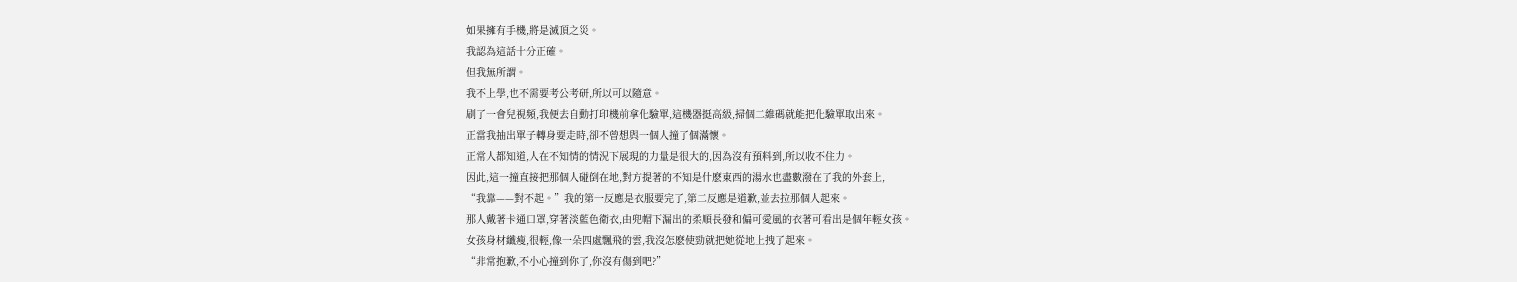如果擁有手機,將是滅頂之災。
我認為這話十分正確。
但我無所謂。
我不上學,也不需要考公考研,所以可以隨意。
刷了一會兒視頻,我便去自動打印機前拿化驗單,這機器挺高級,掃個二維碼就能把化驗單取出來。
正當我抽出單子轉身要走時,卻不曾想與一個人撞了個滿懷。
正常人都知道,人在不知情的情況下展現的力量是很大的,因為沒有預料到,所以收不住力。
因此,這一撞直接把那個人碰倒在地,對方提著的不知是什麽東西的湯水也盡數潑在了我的外套上,
“我靠——對不起。”我的第一反應是衣服要完了,第二反應是道歉,並去拉那個人起來。
那人戴著卡通口罩,穿著淡藍色衛衣,由兜帽下漏出的柔順長發和偏可愛風的衣著可看出是個年輕女孩。
女孩身材纖瘦,很輕,像一朵四處飄飛的雲,我沒怎麽使勁就把她從地上拽了起來。
“非常抱歉,不小心撞到你了,你沒有傷到吧?”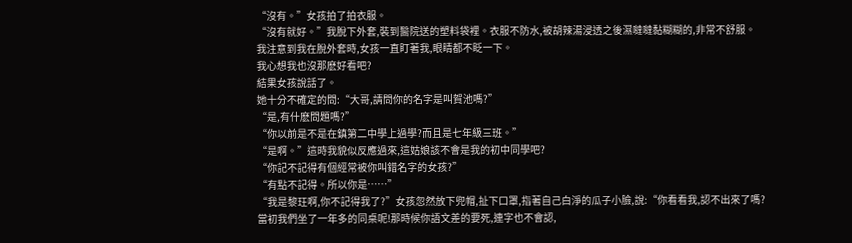“沒有。”女孩拍了拍衣服。
“沒有就好。”我脫下外套,裝到醫院送的塑料袋裡。衣服不防水,被胡辣湯浸透之後濕噠噠黏糊糊的,非常不舒服。
我注意到我在脫外套時,女孩一直盯著我,眼睛都不眨一下。
我心想我也沒那麽好看吧?
結果女孩說話了。
她十分不確定的問:“大哥,請問你的名字是叫賀池嗎?”
“是,有什麽問題嗎?”
“你以前是不是在鎮第二中學上過學?而且是七年級三班。”
“是啊。”這時我貌似反應過來,這姑娘該不會是我的初中同學吧?
“你記不記得有個經常被你叫錯名字的女孩?”
“有點不記得。所以你是……”
“我是黎玨啊,你不記得我了?”女孩忽然放下兜帽,扯下口罩,指著自己白淨的瓜子小臉,說:“你看看我,認不出來了嗎?當初我們坐了一年多的同桌呢!那時候你語文差的要死,連字也不會認,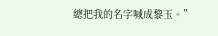總把我的名字喊成黎玉。”